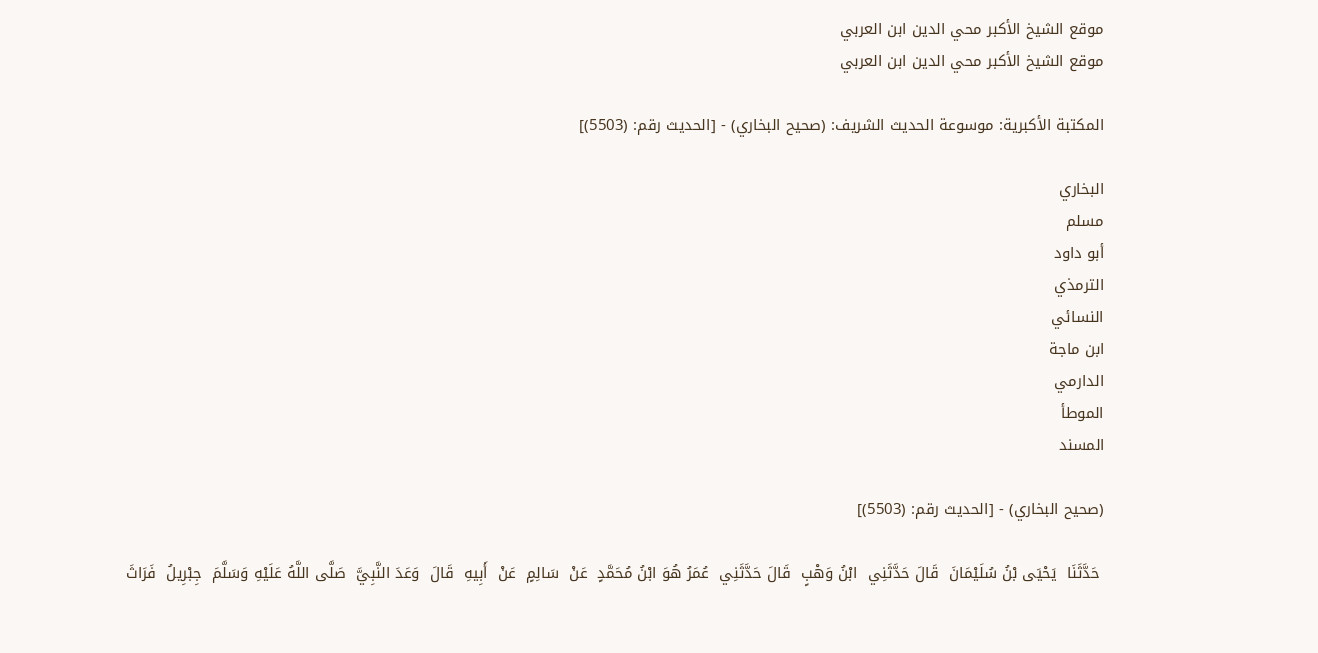موقع الشيخ الأكبر محي الدين ابن العربي
موقع الشيخ الأكبر محي الدين ابن العربي

المكتبة الأكبرية: موسوعة الحديث الشريف: (صحيح البخاري) - [الحديث رقم: (5503)]

البخاري
مسلم
أبو داود
الترمذي
النسائي
ابن ماجة
الدارمي
الموطأ
المسند

(صحيح البخاري) - [الحديث رقم: (5503)]

 حَدَّثَنَا  يَحْيَى بْنُ سُلَيْمَانَ  قَالَ حَدَّثَنِي  ابْنُ وَهْبٍ  قَالَ حَدَّثَنِي  عُمَرُ هُوَ ابْنُ مُحَمَّدٍ  عَنْ  سَالِمٍ  عَنْ  أَبِيهِ  قَالَ  وَعَدَ النَّبِيَّ  صَلَّى اللَّهُ عَلَيْهِ وَسَلَّمَ  جِبْرِيلُ  فَرَاثَ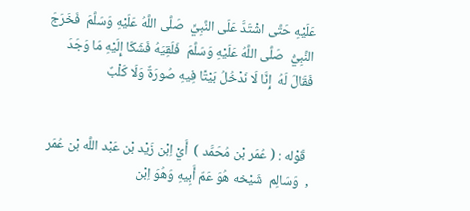عَلَيْهِ حَتَّى اشْتَدَّ عَلَى النَّبِيِّ  صَلَّى اللَّهُ عَلَيْهِ وَسَلَّمَ  فَخَرَجَ النَّبِيُّ  صَلَّى اللَّهُ عَلَيْهِ وَسَلَّمَ  فَلَقِيَهُ فَشَكَا إِلَيْهِ مَا وَجَدَ فَقَالَ لَهُ  إِنَّا لَا نَدْخُلُ بَيْتًا فِيهِ صُورَةٌ وَلَا كَلْبٌ


 قَوْله : ( عُمَر بْن مُحَمَّد )  أَيْ اِبْن زَيْد بْن عَبْد اللَّه بْن عُمَر ,  وَسَالِم  شَيْخه هُوَ عَمّ أَبِيهِ وَهُوَ اِبْن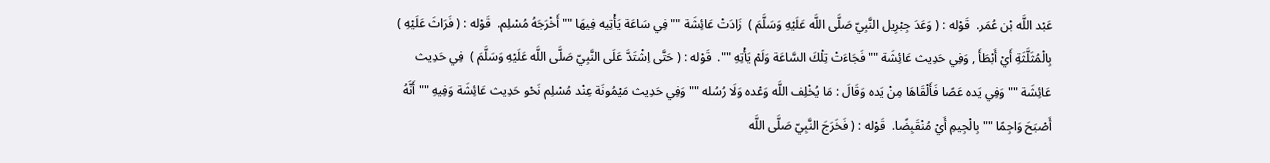عَبْد اللَّه بْن عُمَر.  قَوْله : ( وَعَدَ جِبْرِيل النَّبِيّ صَلَّى اللَّه عَلَيْهِ وَسَلَّمَ )  زَادَتْ عَائِشَة "" فِي سَاعَة يَأْتِيه فِيهَا "" أَخْرَجَهُ مُسْلِم.  قَوْله : ( فَرَاثَ عَلَيْهِ )  بِالْمُثَلَّثَةِ أَيْ أَبْطَأَ , وَفِي حَدِيث عَائِشَة "" فَجَاءَتْ تِلْكَ السَّاعَة وَلَمْ يَأْتِهِ "".  قَوْله : ( حَتَّى اِشْتَدَّ عَلَى النَّبِيّ صَلَّى اللَّه عَلَيْهِ وَسَلَّمَ )  فِي حَدِيث عَائِشَة "" وَفِي يَده عَصًا فَأَلْقَاهَا مِنْ يَده وَقَالَ : مَا يُخْلِف اللَّه وَعْده وَلَا رُسُله "" وَفِي حَدِيث مَيْمُونَة عِنْد مُسْلِم نَحْو حَدِيث عَائِشَة وَفِيهِ "" أَنَّهُ أَصْبَحَ وَاجِمًا "" بِالْجِيمِ أَيْ مُنْقَبِضًا.  قَوْله : ( فَخَرَجَ النَّبِيّ صَلَّى اللَّه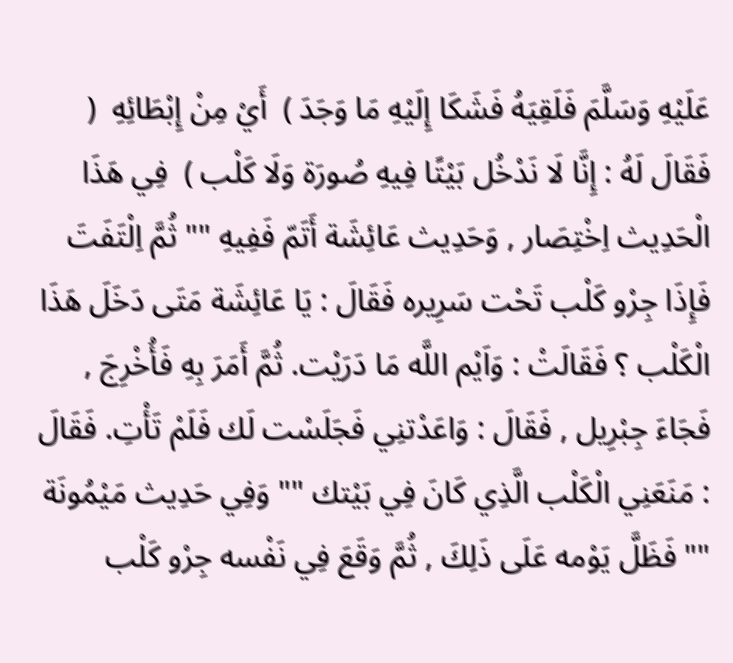عَلَيْهِ وَسَلَّمَ فَلَقِيَهُ فَشَكَا إِلَيْهِ مَا وَجَدَ )  أَيْ مِنْ إِبْطَائِهِ  ( فَقَالَ لَهُ : إِنَّا لَا نَدْخُل بَيْتًا فِيهِ صُورَة وَلَا كَلْب )  فِي هَذَا الْحَدِيث اِخْتِصَار , وَحَدِيث عَائِشَة أَتَمّ فَفِيهِ "" ثُمَّ اِلْتَفَتَ فَإِذَا جِرْو كَلْب تَحْت سَرِيره فَقَالَ : يَا عَائِشَة مَتَى دَخَلَ هَذَا الْكَلْب ؟ فَقَالَتْ : وَاَيْم اللَّه مَا دَرَيْت. ثُمَّ أَمَرَ بِهِ فَأُخْرِجَ , فَجَاءَ جِبْرِيل , فَقَالَ : وَاعَدْتنِي فَجَلَسْت لَك فَلَمْ تَأْتِ. فَقَالَ : مَنَعَنِي الْكَلْب الَّذِي كَانَ فِي بَيْتك "" وَفِي حَدِيث مَيْمُونَة "" فَظَلَّ يَوْمه عَلَى ذَلِكَ , ثُمَّ وَقَعَ فِي نَفْسه جِرْو كَلْب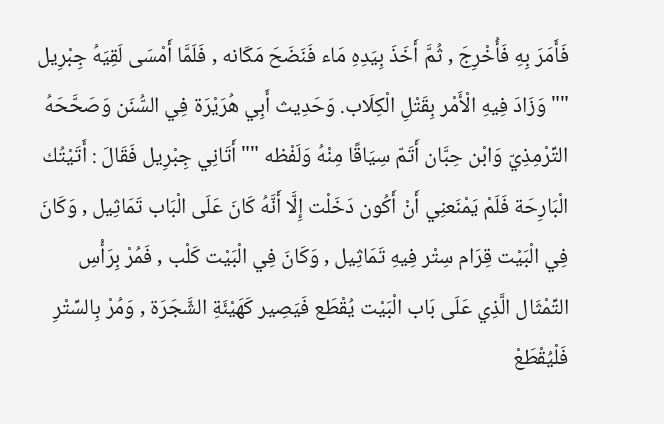فَأَمَرَ بِهِ فَأُخْرِجَ , ثُمَّ أَخَذَ بِيَدِهِ مَاء فَنَضَحَ مَكَانه , فَلَمَّا أَمْسَى لَقِيَهُ جِبْرِيل "" وَزَادَ فِيهِ الْأَمْر بِقَتْلِ الْكِلَاب. وَحَدِيث أَبِي هُرَيْرَة فِي السُّنَن وَصَحَّحَهُ التِّرْمِذِيّ وَابْن حِبَّان أَتَمّ سِيَاقًا مِنْهُ وَلَفْظه "" أَتَانِي جِبْرِيل فَقَالَ : أَتَيْتُك الْبَارِحَة فَلَمْ يَمْنَعنِي أَنْ أَكُون دَخَلْت إِلَّا أَنَّهُ كَانَ عَلَى الْبَاب تَمَاثِيل , وَكَانَ فِي الْبَيْت قِرَام سِتْر فِيهِ تَمَاثِيل , وَكَانَ فِي الْبَيْت كَلْب , فَمُرْ بِرَأْسِ التِّمْثَال الَّذِي عَلَى بَاب الْبَيْت يُقْطَع فَيَصِير كَهَيْئَةِ الشَّجَرَة , وَمُرْ بِالسِّتْرِ فَلْيُقْطَعْ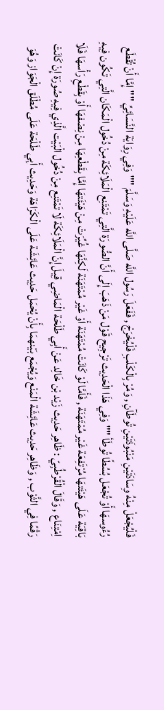فَلْيُجْعَلْ مِنْهُ وِسَادَتَيْنِ مَنْبُوذَتَيْنِ تُوطَآنِ , وَمُرْ بِالْكَلْبِ فَلْيُخْرَجْ , فَفَعَلَ رَسُول اللَّه صَلَّى اللَّه عَلَيْهِ وَسَلَّمَ "" وَفِي رِوَايَة النَّسَائِيِّ "" إِمَّا أَنْ تُقْطَع رُءُوسهَا أَوْ تُجْعَل بُسُطًا تُوطَأ "" وَفِي هَذَا الْحَدِيث تَرْجِيح قَوْل مَنْ ذَهَبَ إِلَى أَنَّ الصُّورَة الَّتِي تَمْتَنِع الْمَلَائِكَة مِنْ دُخُول الْمَكَان الَّتِي تَكُون فِيهِ بَاقِيَة عَلَى هَيْئَتهَا مُرْتَفِعَة غَيْر مُمْتَهَنَة , فَأَمَّا لَوْ كَانَتْ مُمْتَهَنَة أَوْ غَيْر مُمْتَهَنَة لَكِنَّهَا غُيِّرَتْ مِنْ هَيْئَتهَا إِمَّا بِقَطْعِهَا مِنْ نِصْفهَا أَوْ بِقَطْعِ رَأْسهَا فَلَا اِمْتِنَاع , وَقَالَ الْقُرْطُبِيّ : ظَاهِر حَدِيث زَيْد بْن خَالِد عَنْ أَبِي طَلْحَة الْمَاضِي قِيلَ إِنَّ الْمَلَائِكَة لَا تَمْتَنِع مِنْ دُخُول الْبَيْت الَّذِي فِيهِ صُورَة إِنْ كَانَتْ رَقْمًا فِي الثَّوْب , وَظَاهِر حَدِيث عَائِشَة الْمَنْع وَيُجْمَع بَيْنهمَا بِأَنْ يُحْمَل حَدِيث عَائِشَة عَلَى الْكَرَاهَة وَحَدِيث أَبِي طَلْحَة عَلَى مُطْلَق الْجَوَاز وَهُوَ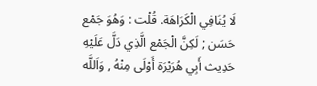لَا يُنَافِي الْكَرَاهَة. قُلْت : وَهُوَ جَمْع حَسَن ; لَكِنَّ الْجَمْع الَّذِي دَلَّ عَلَيْهِ حَدِيث أَبِي هُرَيْرَة أَوْلَى مِنْهُ , وَاَللَّه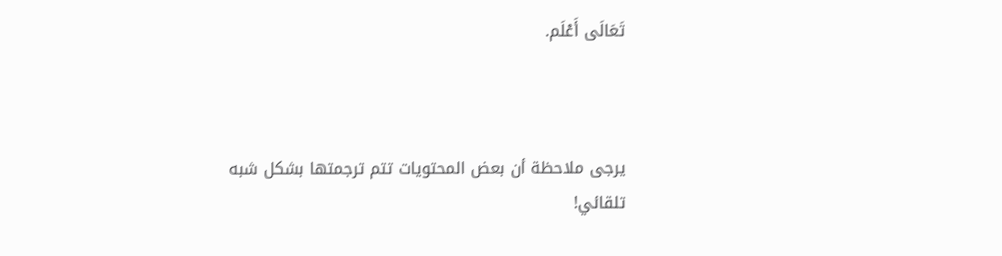تَعَالَى أَعْلَم.



يرجى ملاحظة أن بعض المحتويات تتم ترجمتها بشكل شبه تلقائي!